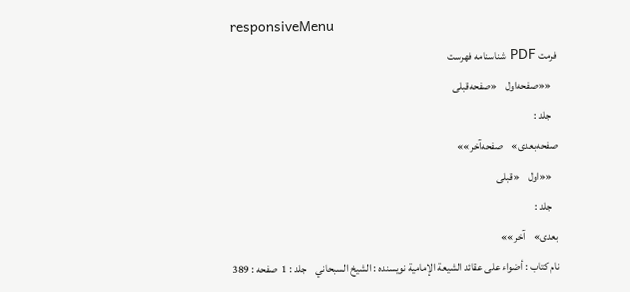responsiveMenu
فرمت PDF شناسنامه فهرست
   ««صفحه‌اول    «صفحه‌قبلی
   جلد :
صفحه‌بعدی»    صفحه‌آخر»»
   ««اول    «قبلی
   جلد :
بعدی»    آخر»»
نام کتاب : أضواء على عقائد الشيعة الإمامية نویسنده : الشيخ السبحاني    جلد : 1  صفحه : 389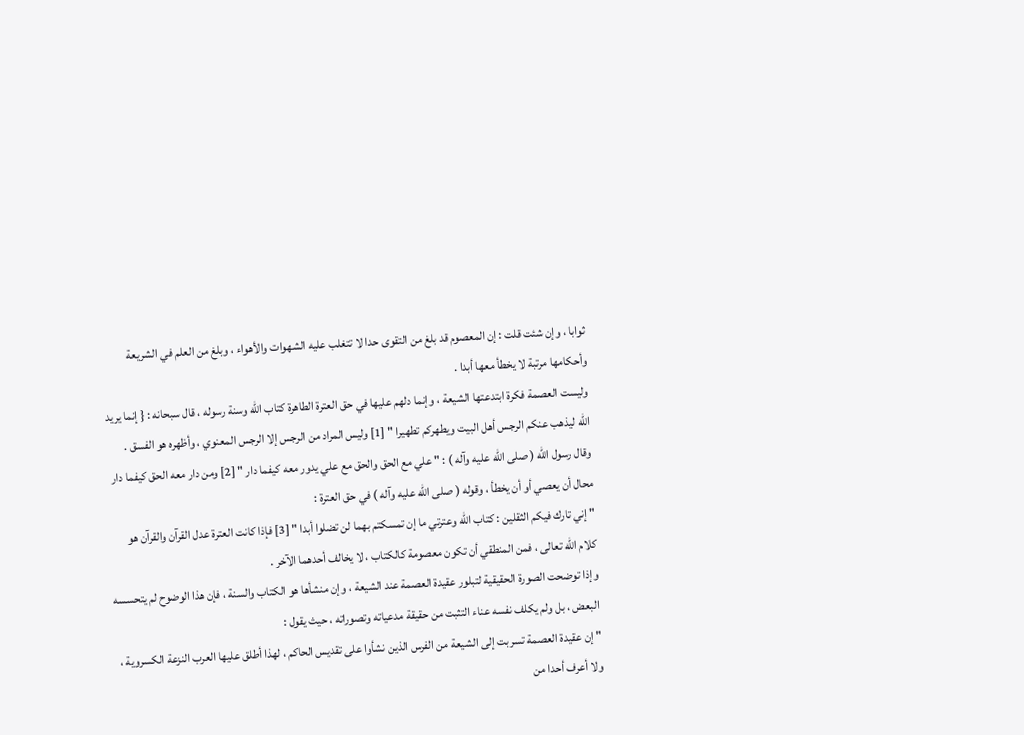ثوابا ، وإن شئت قلت : إن المعصوم قد بلغ من التقوى حدا لا تتغلب عليه الشهوات والأهواء ، وبلغ من العلم في الشريعة وأحكامها مرتبة لا يخطأ معها أبدا .
وليست العصمة فكرة ابتدعتها الشيعة ، وإنما دلهم عليها في حق العترة الطاهرة كتاب الله وسنة رسوله ، قال سبحانه : { إنما يريد الله ليذهب عنكم الرجس أهل البيت ويطهركم تطهيرا " [1] وليس المراد من الرجس إلا الرجس المعنوي ، وأظهره هو الفسق .
وقال رسول الله ( صلى الله عليه وآله ) : " علي مع الحق والحق مع علي يدور معه كيفما دار " [2] ومن دار معه الحق كيفما دار محال أن يعصي أو أن يخطأ ، وقوله ( صلى الله عليه وآله ) في حق العترة :
" إني تارك فيكم الثقلين : كتاب الله وعترتي ما إن تمسكتم بهما لن تضلوا أبدا " [3] فإذا كانت العترة عدل القرآن والقرآن هو كلام الله تعالى ، فمن المنطقي أن تكون معصومة كالكتاب ، لا يخالف أحدهما الآخر .
وإذا توضحت الصورة الحقيقية لتبلور عقيدة العصمة عند الشيعة ، وإن منشأها هو الكتاب والسنة ، فإن هذا الوضوح لم يتحسسه البعض ، بل ولم يكلف نفسه عناء التثبت من حقيقة مدعياته وتصوراته ، حيث يقول :
" إن عقيدة العصمة تسربت إلى الشيعة من الفرس الذين نشأوا على تقديس الحاكم ، لهذا أطلق عليها العرب النزعة الكسروية ، ولا أعرف أحدا من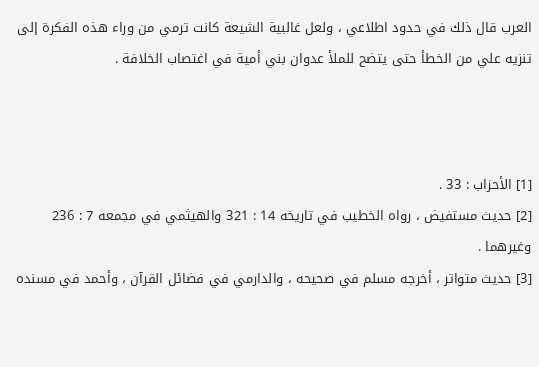العرب قال ذلك في حدود اطلاعي ، ولعل غالبية الشيعة كانت ترمي من وراء هذه الفكرة إلى تنزيه علي من الخطأ حتى يتضح للملأ عدوان بني أمية في اغتصاب الخلافة .



[1] الأحزاب : 33 .
[2] حديث مستفيض ، رواه الخطيب في تاريخه 14 : 321 والهيثمي في مجمعه 7 : 236 وغيرهما .
[3] حديث متواتر ، أخرجه مسلم في صحيحه ، والدارمي في فضائل القرآن ، وأحمد في مسنده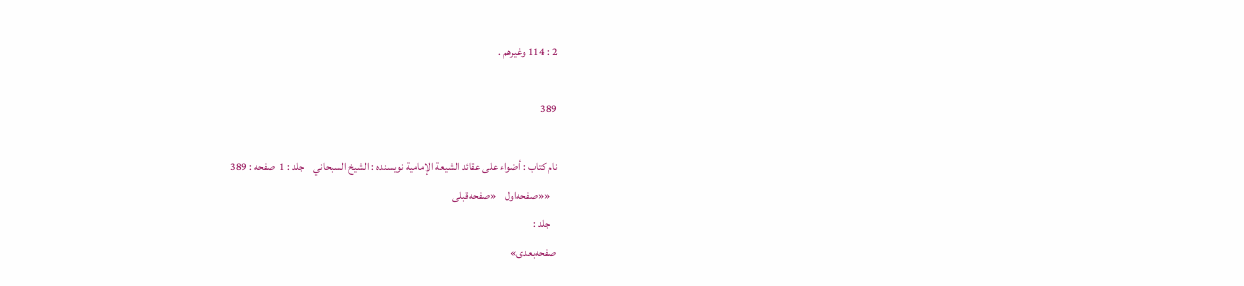2 : 114 وغيرهم .

389

نام کتاب : أضواء على عقائد الشيعة الإمامية نویسنده : الشيخ السبحاني    جلد : 1  صفحه : 389
   ««صفحه‌اول    «صفحه‌قبلی
   جلد :
صفحه‌بعدی»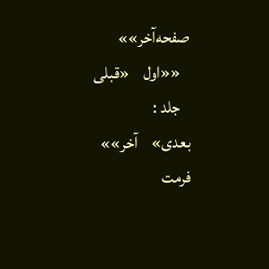صفحه‌آخر»»
   ««اول    «قبلی
   جلد :
بعدی»    آخر»»
فرمت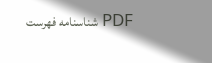PDF شناسنامه فهرست